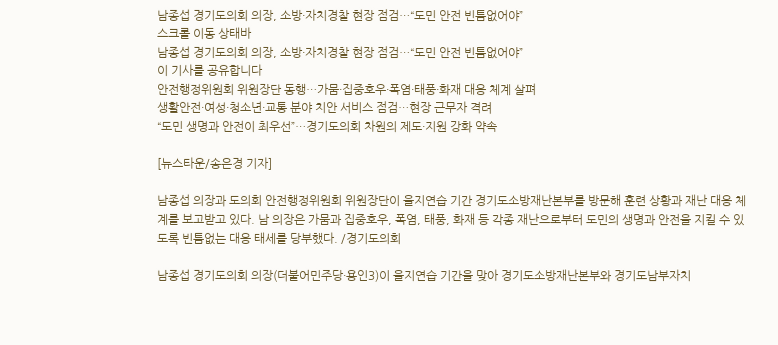남종섭 경기도의회 의장, 소방·자치경찰 현장 점검…“도민 안전 빈틈없어야”
스크롤 이동 상태바
남종섭 경기도의회 의장, 소방·자치경찰 현장 점검…“도민 안전 빈틈없어야”
이 기사를 공유합니다
안전행정위원회 위원장단 동행…가뭄·집중호우·폭염·태풍·화재 대응 체계 살펴
생활안전·여성·청소년·교통 분야 치안 서비스 점검…현장 근무자 격려
“도민 생명과 안전이 최우선”…경기도의회 차원의 제도·지원 강화 약속

[뉴스타운/송은경 기자]

남종섭 의장과 도의회 안전행정위원회 위원장단이 을지연습 기간 경기도소방재난본부를 방문해 훈련 상황과 재난 대응 체계를 보고받고 있다. 남 의장은 가뭄과 집중호우, 폭염, 태풍, 화재 등 각종 재난으로부터 도민의 생명과 안전을 지킬 수 있도록 빈틈없는 대응 태세를 당부했다. /경기도의회

남종섭 경기도의회 의장(더불어민주당·용인3)이 을지연습 기간을 맞아 경기도소방재난본부와 경기도남부자치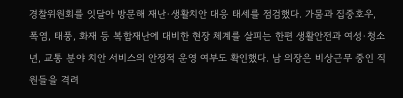경찰위원회를 잇달아 방문해 재난·생활치안 대응 태세를 점검했다. 가뭄과 집중호우, 폭염, 태풍, 화재 등 복합재난에 대비한 현장 체계를 살피는 한편 생활안전과 여성·청소년, 교통 분야 치안 서비스의 안정적 운영 여부도 확인했다. 남 의장은 비상근무 중인 직원들을 격려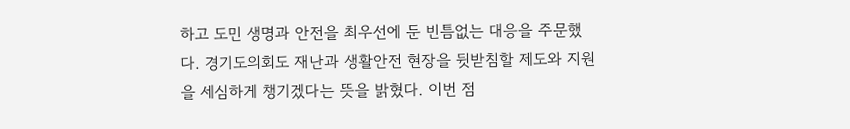하고 도민 생명과 안전을 최우선에 둔 빈틈없는 대응을 주문했다. 경기도의회도 재난과 생활안전 현장을 뒷받침할 제도와 지원을 세심하게 챙기겠다는 뜻을 밝혔다. 이번 점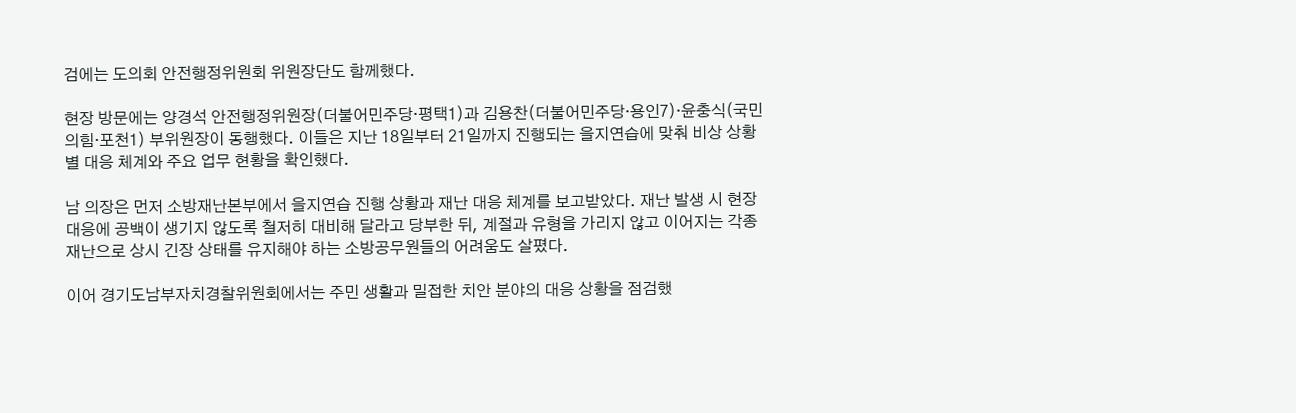검에는 도의회 안전행정위원회 위원장단도 함께했다.

현장 방문에는 양경석 안전행정위원장(더불어민주당·평택1)과 김용찬(더불어민주당·용인7)·윤충식(국민의힘·포천1) 부위원장이 동행했다. 이들은 지난 18일부터 21일까지 진행되는 을지연습에 맞춰 비상 상황별 대응 체계와 주요 업무 현황을 확인했다.

남 의장은 먼저 소방재난본부에서 을지연습 진행 상황과 재난 대응 체계를 보고받았다. 재난 발생 시 현장 대응에 공백이 생기지 않도록 철저히 대비해 달라고 당부한 뒤, 계절과 유형을 가리지 않고 이어지는 각종 재난으로 상시 긴장 상태를 유지해야 하는 소방공무원들의 어려움도 살폈다.

이어 경기도남부자치경찰위원회에서는 주민 생활과 밀접한 치안 분야의 대응 상황을 점검했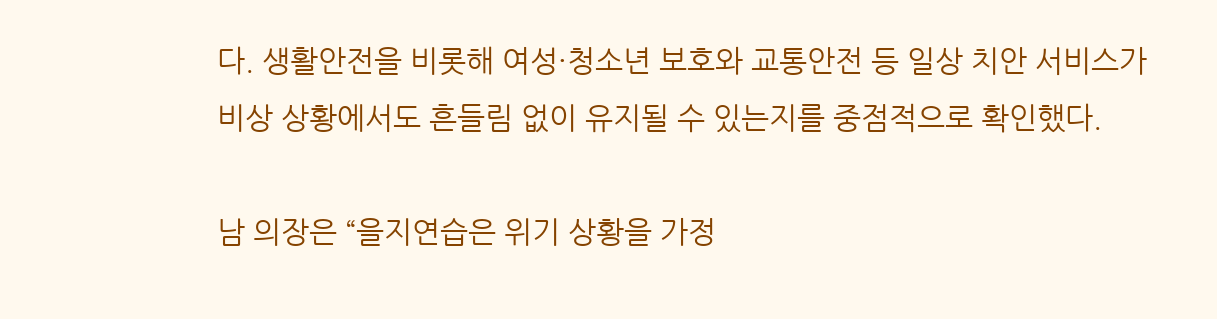다. 생활안전을 비롯해 여성·청소년 보호와 교통안전 등 일상 치안 서비스가 비상 상황에서도 흔들림 없이 유지될 수 있는지를 중점적으로 확인했다.

남 의장은 “을지연습은 위기 상황을 가정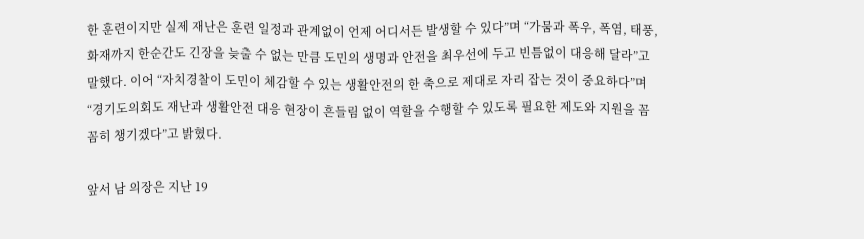한 훈련이지만 실제 재난은 훈련 일정과 관계없이 언제 어디서든 발생할 수 있다”며 “가뭄과 폭우, 폭염, 태풍, 화재까지 한순간도 긴장을 늦출 수 없는 만큼 도민의 생명과 안전을 최우선에 두고 빈틈없이 대응해 달라”고 말했다. 이어 “자치경찰이 도민이 체감할 수 있는 생활안전의 한 축으로 제대로 자리 잡는 것이 중요하다”며 “경기도의회도 재난과 생활안전 대응 현장이 흔들림 없이 역할을 수행할 수 있도록 필요한 제도와 지원을 꼼꼼히 챙기겠다”고 밝혔다.

앞서 남 의장은 지난 19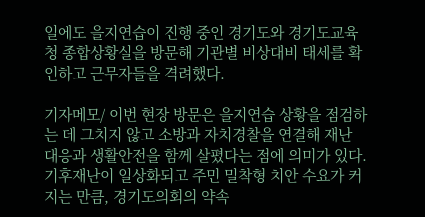일에도 을지연습이 진행 중인 경기도와 경기도교육청 종합상황실을 방문해 기관별 비상대비 태세를 확인하고 근무자들을 격려했다.

기자메모/ 이번 현장 방문은 을지연습 상황을 점검하는 데 그치지 않고 소방과 자치경찰을 연결해 재난 대응과 생활안전을 함께 살폈다는 점에 의미가 있다. 기후재난이 일상화되고 주민 밀착형 치안 수요가 커지는 만큼, 경기도의회의 약속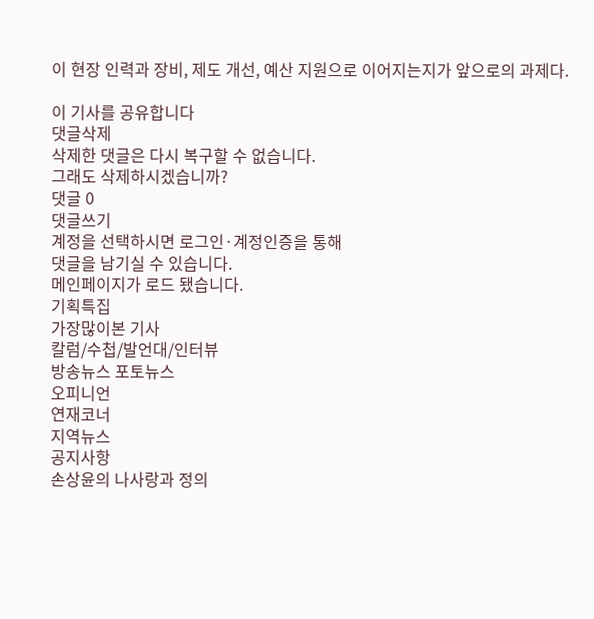이 현장 인력과 장비, 제도 개선, 예산 지원으로 이어지는지가 앞으로의 과제다.

이 기사를 공유합니다
댓글삭제
삭제한 댓글은 다시 복구할 수 없습니다.
그래도 삭제하시겠습니까?
댓글 0
댓글쓰기
계정을 선택하시면 로그인·계정인증을 통해
댓글을 남기실 수 있습니다.
메인페이지가 로드 됐습니다.
기획특집
가장많이본 기사
칼럼/수첩/발언대/인터뷰
방송뉴스 포토뉴스
오피니언
연재코너
지역뉴스
공지사항
손상윤의 나사랑과 정의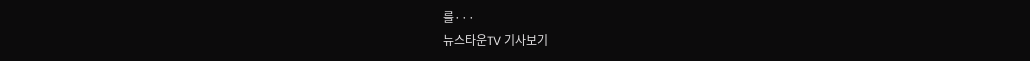를···
뉴스타운TV 기사보기